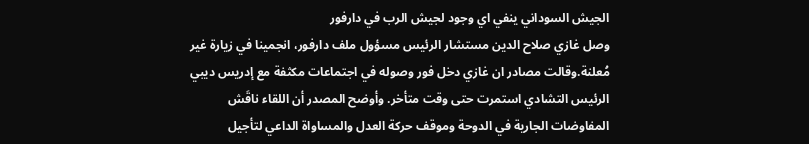الجيش السوداني ينفي اي وجود لجيش الرب في دارفور
وصل غازي صلاح الدين مستشار الرئيس مسؤول ملف دارفور، انجمينا في زيارة غير مُعلنة.وقالت مصادر ان غازي دخل فور وصوله في اجتماعات مكثفة مع إدريس ديبي الرئيس التشادي استمرت حتى وقت متأخر. وأوضح المصدر أن اللقاء ناقَش المفاوضات الجارية في الدوحة وموقف حركة العدل والمساواة الداعي لتأجيل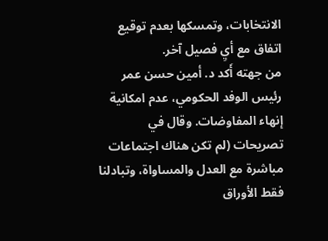الانتخابات، وتمسكها بعدم توقيع اتفاق مع أيِ فصيل آخر.
من جهته أَكد د. أمين حسن عمر رئيس الوفد الحكومي، عدم امكانية إنهاء المفاوضات. وقال في تصريحات (لم تكن هناك اجتماعات مباشرة مع العدل والمساواة، وتبادلنا فقط الأوراق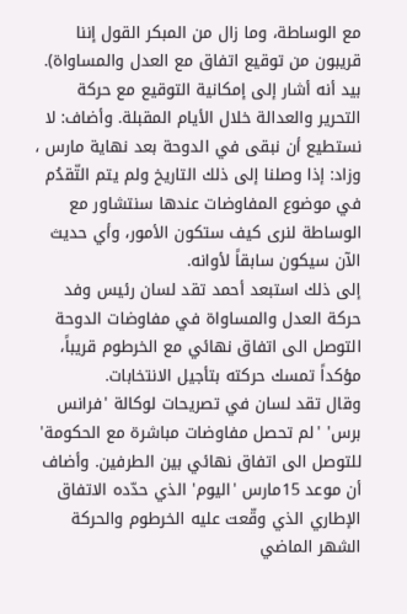مع الوساطة، وما زال من المبكر القول إننا قريبون من توقيع اتفاق مع العدل والمساواة). بيد أنه أشار إلى إمكانية التوقيع مع حركة التحرير والعدالة خلال الأيام المقبلة. وأضاف: لا نستطيع أن نبقى في الدوحة بعد نهاية مارس ، وزاد: إذا وصلنا إلى ذلك التاريخ ولم يتم التّقدُم في موضوع المفاوضات عندها سنتشاور مع الوساطة لنرى كيف ستكون الأمور، وأي حديث الآن سيكون سابقاً لأوانه.
إلى ذلك استبعد أحمد تقد لسان رئيس وفد حركة العدل والمساواة في مفاوضات الدوحة التوصل الى اتفاق نهائي مع الخرطوم قريباً، مؤكداً تمسك حركته بتأجيل الانتخابات.
وقال تقد لسان في تصريحات لوكالة 'فرانس برس' 'لم تحصل مفاوضات مباشرة مع الحكومة' للتوصل الى اتفاق نهائي بين الطرفين. وأضاف أن موعد 15مارس 'اليوم' الذي حدّده الاتفاق الإطاري الذي وقّعت عليه الخرطوم والحركة الشهر الماضي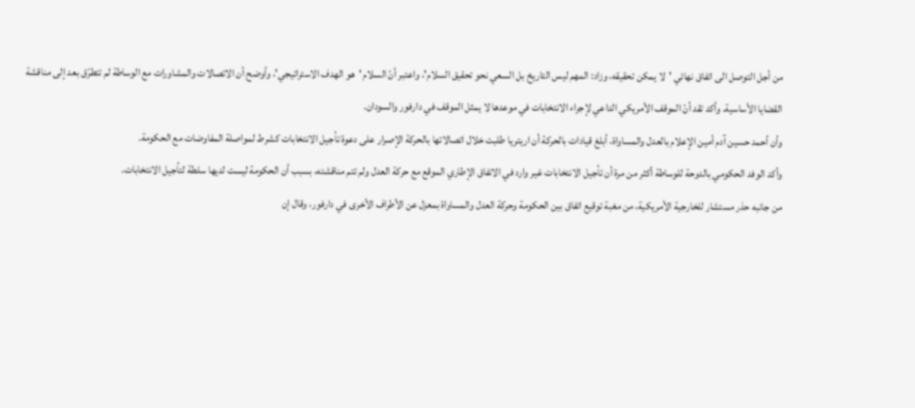من أجل التوصل الى اتفاق نهائي 'لا يمكن تحقيقه، وزاد: المهم ليس التاريخ بل السعي نحو تحقيق السلام'، واعتبر أنّ السلام 'هو الهدف الاستراتيجي'، وأوضح أن الاتصالات والمشاورات مع الوساطة لم تتطرّق بعد إلى مناقشة القضايا الأساسية. وأكد تقد أنّ الموقف الأمريكي الداعي لإجراء الانتخابات في موعدها لا يمثل الموقف في دارفور والسودان.
وأن أحمد حسين آدم أمين الإعلام بالعدل والمساواة، أبلغ قيادات بالحركة أن اريتريا طلبت خلال اتصالاتها بالحركة الإصرار على دعوة تأجيل الانتخابات كشرط لمواصلة المفاوضات مع الحكومة.
وأكد الوفد الحكومي بالدوحة للوساطة أكثر من مرة أن تأجيل الانتخابات غير وارد في الاتفاق الإطاري الموقع مع حركة العدل ولم تتم مناقشته، بسبب أن الحكومة ليست لديها سلطة لتأجيل الانتخابات.
من جانبه حذر مستشار للخارجية الأمريكية، من مغبة توقيع اتفاق بين الحكومة وحركة العدل والمساواة بمعزل عن الأطراف الأخرى في دارفور، وقال إن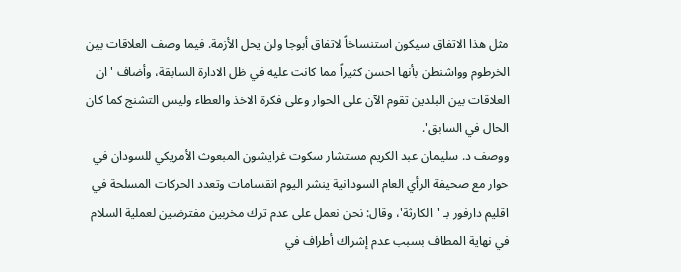مثل هذا الاتفاق سيكون استنساخاً لاتفاق أبوجا ولن يحل الأزمة. فيما وصف العلاقات بين الخرطوم وواشنطن بأنها احسن كثيراً مما كانت عليه في ظل الادارة السابقة، وأضاف 'ان العلاقات بين البلدين تقوم الآن على الحوار وعلى فكرة الاخذ والعطاء وليس التشنج كما كان الحال في السابق'.
ووصف د. سليمان عبد الكريم مستشار سكوت غرايشون المبعوث الأمريكي للسودان في حوار مع صحيفة الرأي العام السودانية ينشر اليوم انقسامات وتعدد الحركات المسلحة في اقليم دارفور بـ 'الكارثة'، وقال: نحن نعمل على عدم ترك مخربين مفترضين لعملية السلام في نهاية المطاف بسبب عدم إشراك أطراف في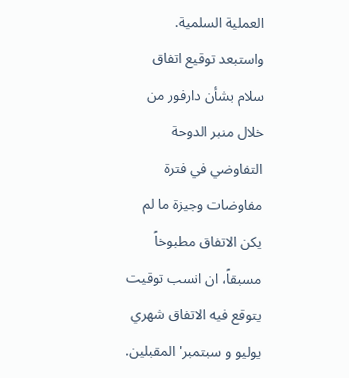العملية السلمية.
واستبعد توقيع اتفاق سلام بشأن دارفور من خلال منبر الدوحة التفاوضي في فترة مفاوضات وجيزة ما لم يكن الاتفاق مطبوخاً مسبقاً، ان انسب توقيت يتوقع فيه الاتفاق شهري يوليو و سبتمبر' المقبلين.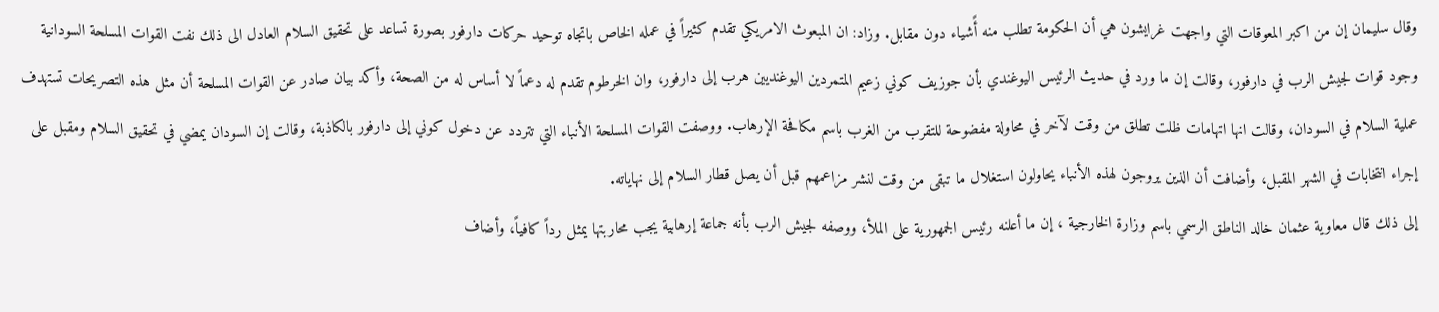وقال سليمان إن من اكبر المعوقات التي واجهت غرايشون هي أن الحكومة تطلب منه أًشياء دون مقابل. وزاد: ان المبعوث الامريكي تقدم كثيراً في عمله الخاص باتجاه توحيد حركات دارفور بصورة تساعد على تحقيق السلام العادل الى ذلك نفت القوات المسلحة السودانية وجود قوات لجيش الرب في دارفور، وقالت إن ما ورد في حديث الرئيس اليوغندي بأن جوزيف كوني زعيم المتمردين اليوغنديين هرب إلى دارفور، وان الخرطوم تقدم له دعماً لا أساس له من الصحة، وأكد بيان صادر عن القوات المسلحة أن مثل هذه التصريحات تستهدف عملية السلام في السودان، وقالت انها اتهامات ظلت تطلق من وقت لآخر في محاولة مفضوحة للتقرب من الغرب باسم مكافحة الإرهاب. ووصفت القوات المسلحة الأنباء التي تتردد عن دخول كوني إلى دارفور بالكاذبة، وقالت إن السودان يمضي في تحقيق السلام ومقبل على إجراء انتخابات في الشهر المقبل، وأضافت أن الذين يروجون لهذه الأنباء يحاولون استغلال ما تبقى من وقت لنشر مزاعمهم قبل أن يصل قطار السلام إلى نهاياته.
إلى ذلك قال معاوية عثمان خالد الناطق الرسمي باسم وزارة الخارجية ، إن ما أعلنه رئيس الجمهورية على الملأ، ووصفه لجيش الرب بأنه جماعة إرهابية يجب محاربتها يمثل رداً كافياً، وأضاف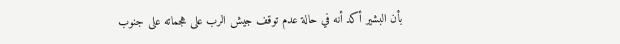بأن البشير أكد أنه في حالة عدم توقف جيش الرب على هجماته على جنوب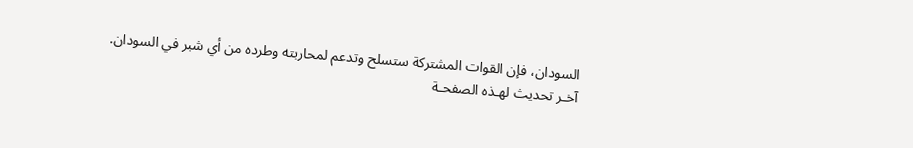السودان، فإن القوات المشتركة ستسلح وتدعم لمحاربته وطرده من أي شبر في السودان.
آخـر تحديث لهـذه الصفحـة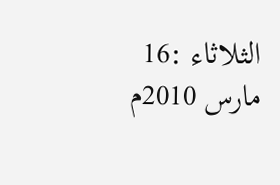الثلاثاء :16 مارس 2010م